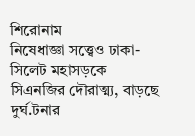শিরোনাম
নিষেধাজ্ঞা সত্ত্বেও ঢাকা-সিলেট মহাসড়কে সিএনজির দৌরাত্ম্য, বাড়ছে দুর্ঘ.টনার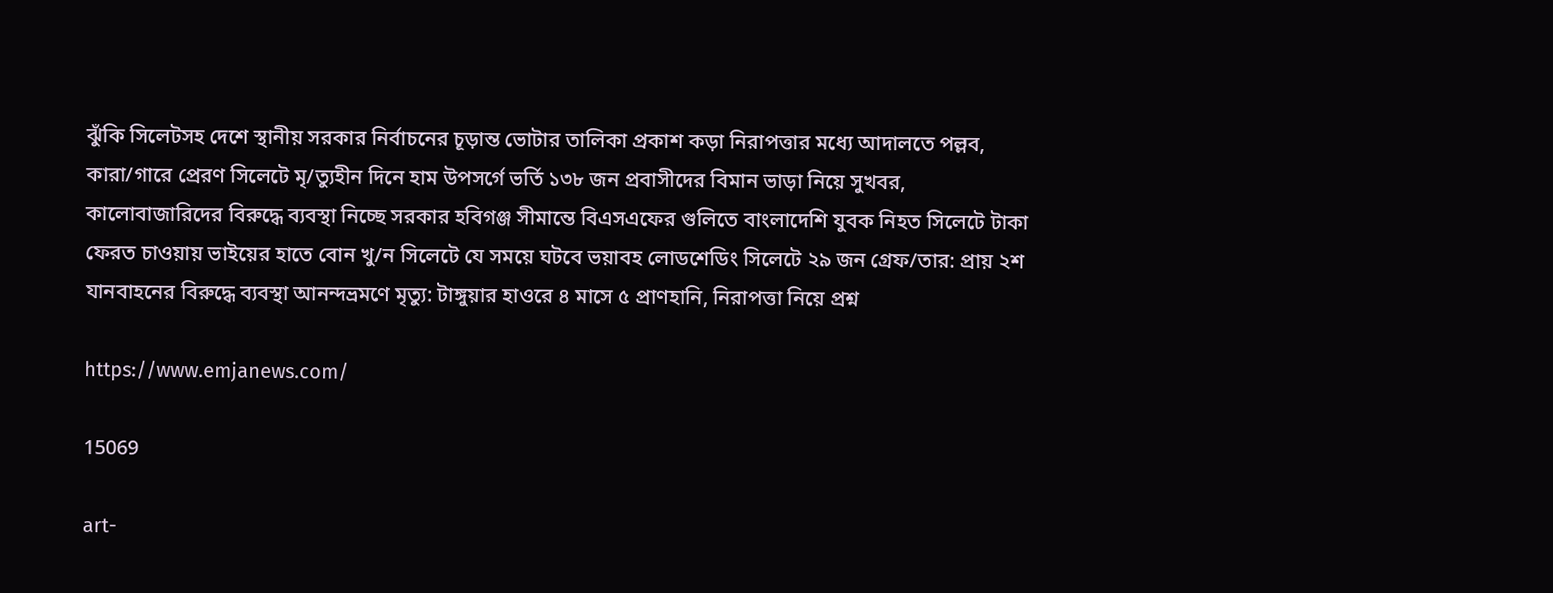ঝুঁকি সিলেটসহ দেশে স্থানীয় সরকার নির্বাচনের চূড়ান্ত ভোটার তালিকা প্রকাশ কড়া নিরাপত্তার মধ্যে আদালতে পল্লব, কারা/গারে প্রেরণ সিলেটে মৃ/ত্যুহীন দিনে হাম উপসর্গে ভর্তি ১৩৮ জন প্রবাসীদের বিমান ভাড়া নিয়ে সুখবর, কালোবাজারিদের বিরুদ্ধে ব্যবস্থা নিচ্ছে সরকার হবিগঞ্জ সীমান্তে বিএসএফের গুলিতে বাংলাদেশি যুবক নিহত সিলেটে টাকা ফেরত চাওয়ায় ভাইয়ের হাতে বোন খু/ন সিলেটে যে সময়ে ঘটবে ভয়াবহ লোডশেডিং সিলেটে ২৯ জন গ্রেফ/তার: প্রায় ২শ যানবাহনের বিরুদ্ধে ব্যবস্থা আনন্দভ্রমণে মৃত্যু: টাঙ্গুয়ার হাওরে ৪ মাসে ৫ প্রাণহানি, নিরাপত্তা নিয়ে প্রশ্ন

https://www.emjanews.com/

15069

art-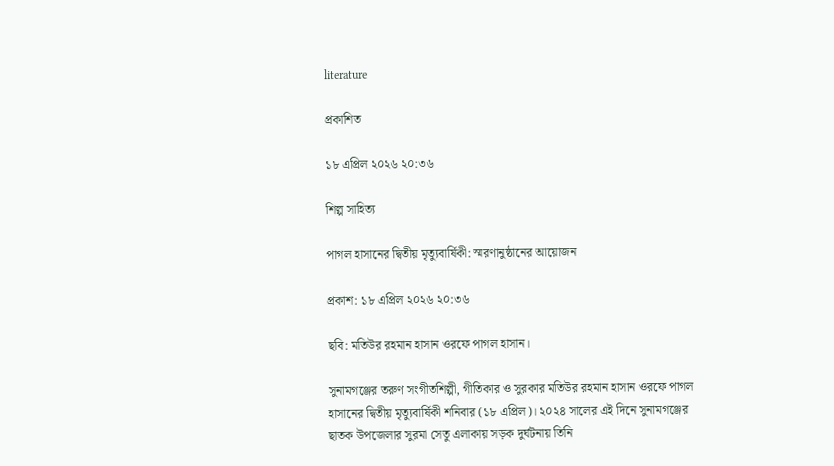literature

প্রকাশিত

১৮ এপ্রিল ২০২৬ ২০:৩৬

শিল্প সাহিত্য

পাগল হাসানের দ্বিতীয় মৃত্যুবার্ষিকী: স্মরণানুষ্ঠানের আয়োজন

প্রকাশ: ১৮ এপ্রিল ২০২৬ ২০:৩৬

ছবি: মতিউর রহমান হাসান ওরফে পাগল হাসান।

সুনামগঞ্জের তরুণ সংগীতশিল্পী, গীতিকার ও সুরকার মতিউর রহমান হাসান ওরফে পাগল হাসানের দ্বিতীয় মৃত্যুবার্ষিকী শনিবার (১৮ এপ্রিল)। ২০২৪ সালের এই দিনে সুনামগঞ্জের ছাতক উপজেলার সুরমা সেতু এলাকায় সড়ক দুর্ঘটনায় তিনি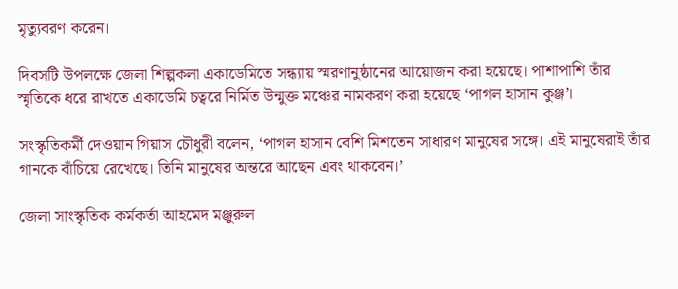মৃত্যুবরণ করেন।

দিবসটি উপলক্ষে জেলা শিল্পকলা একাডেমিতে সন্ধ্যায় স্মরণানুষ্ঠানের আয়োজন করা হয়েছে। পাশাপাশি তাঁর স্মৃতিকে ধরে রাখতে একাডেমি চত্বরে নির্মিত উন্মুক্ত মঞ্চের নামকরণ করা হয়েছে ‘পাগল হাসান কুঞ্জ’।

সংস্কৃতিকর্মী দেওয়ান গিয়াস চৌধুরী বলেন, ‘পাগল হাসান বেশি মিশতেন সাধারণ মানুষের সঙ্গে। এই মানুষেরাই তাঁর গানকে বাঁচিয়ে রেখেছে। তিনি মানুষের অন্তরে আছেন এবং থাকবেন।’

জেলা সাংস্কৃতিক কর্মকর্তা আহমেদ মঞ্জুরুল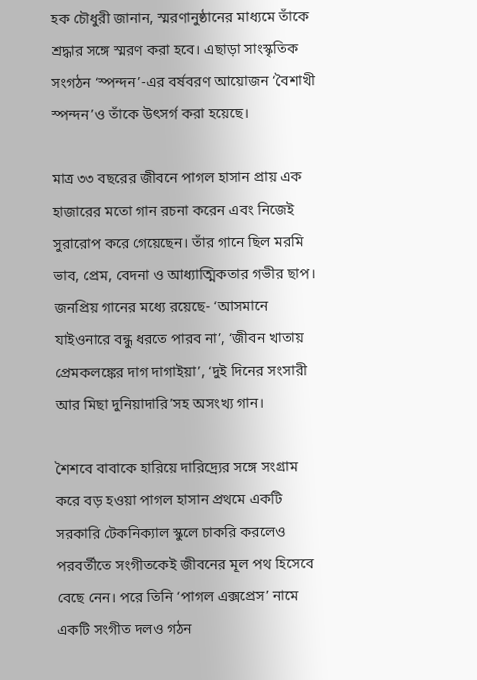হক চৌধুরী জানান, স্মরণানুষ্ঠানের মাধ্যমে তাঁকে শ্রদ্ধার সঙ্গে স্মরণ করা হবে। এছাড়া সাংস্কৃতিক সংগঠন ‘স্পন্দন’-এর বর্ষবরণ আয়োজন ‘বৈশাখী স্পন্দন’ও তাঁকে উৎসর্গ করা হয়েছে।

মাত্র ৩৩ বছরের জীবনে পাগল হাসান প্রায় এক হাজারের মতো গান রচনা করেন এবং নিজেই সুরারোপ করে গেয়েছেন। তাঁর গানে ছিল মরমি ভাব, প্রেম, বেদনা ও আধ্যাত্মিকতার গভীর ছাপ। জনপ্রিয় গানের মধ্যে রয়েছে- ‘আসমানে যাইওনারে বন্ধু ধরতে পারব না’, ‘জীবন খাতায় প্রেমকলঙ্কের দাগ দাগাইয়া’, ‘দুই দিনের সংসারী আর মিছা দুনিয়াদারি’সহ অসংখ্য গান।

শৈশবে বাবাকে হারিয়ে দারিদ্র্যের সঙ্গে সংগ্রাম করে বড় হওয়া পাগল হাসান প্রথমে একটি সরকারি টেকনিক্যাল স্কুলে চাকরি করলেও পরবর্তীতে সংগীতকেই জীবনের মূল পথ হিসেবে বেছে নেন। পরে তিনি ‘পাগল এক্সপ্রেস’ নামে একটি সংগীত দলও গঠন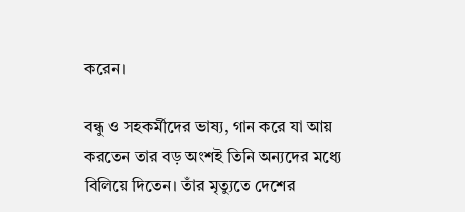করেন।

বন্ধু ও সহকর্মীদের ভাষ্য, গান করে যা আয় করতেন তার বড় অংশই তিনি অন্যদের মধ্যে বিলিয়ে দিতেন। তাঁর মৃত্যুতে দেশের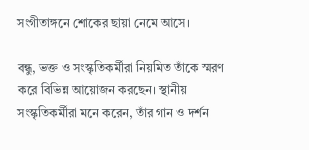সংগীতাঙ্গনে শোকের ছায়া নেমে আসে।

বন্ধু, ভক্ত ও সংস্কৃতিকর্মীরা নিয়মিত তাঁকে স্মরণ করে বিভিন্ন আয়োজন করছেন। স্থানীয় সংস্কৃতিকর্মীরা মনে করেন, তাঁর গান ও দর্শন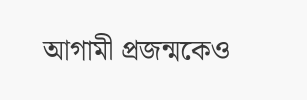আগামী প্রজন্মকেও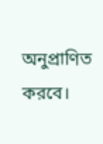অনুপ্রাণিত করবে।